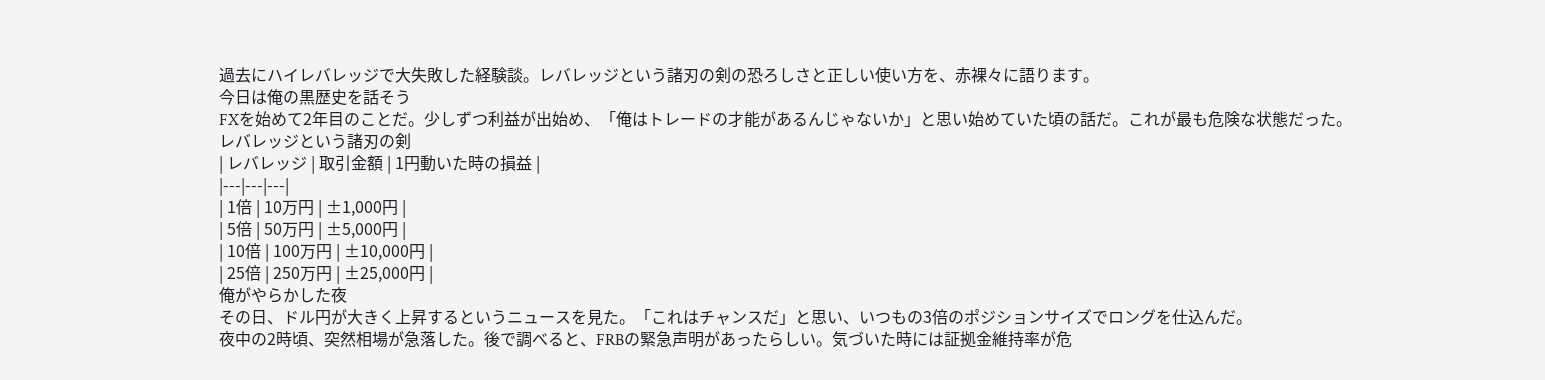過去にハイレバレッジで大失敗した経験談。レバレッジという諸刃の剣の恐ろしさと正しい使い方を、赤裸々に語ります。
今日は俺の黒歴史を話そう
FXを始めて2年目のことだ。少しずつ利益が出始め、「俺はトレードの才能があるんじゃないか」と思い始めていた頃の話だ。これが最も危険な状態だった。
レバレッジという諸刃の剣
| レバレッジ | 取引金額 | 1円動いた時の損益 |
|---|---|---|
| 1倍 | 10万円 | ±1,000円 |
| 5倍 | 50万円 | ±5,000円 |
| 10倍 | 100万円 | ±10,000円 |
| 25倍 | 250万円 | ±25,000円 |
俺がやらかした夜
その日、ドル円が大きく上昇するというニュースを見た。「これはチャンスだ」と思い、いつもの3倍のポジションサイズでロングを仕込んだ。
夜中の2時頃、突然相場が急落した。後で調べると、FRBの緊急声明があったらしい。気づいた時には証拠金維持率が危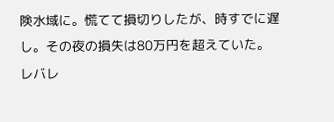険水域に。慌てて損切りしたが、時すでに遅し。その夜の損失は80万円を超えていた。
レバレ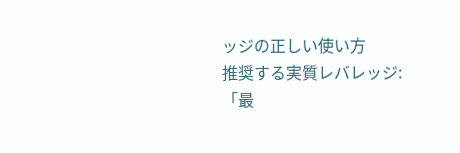ッジの正しい使い方
推奨する実質レバレッジ:
「最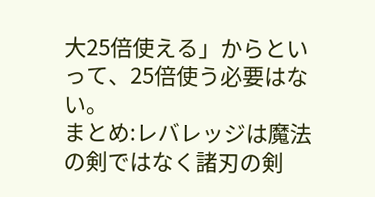大25倍使える」からといって、25倍使う必要はない。
まとめ:レバレッジは魔法の剣ではなく諸刃の剣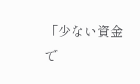「少ない資金で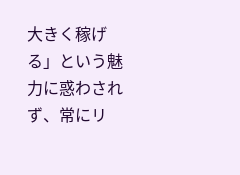大きく稼げる」という魅力に惑わされず、常にリ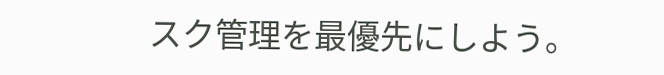スク管理を最優先にしよう。